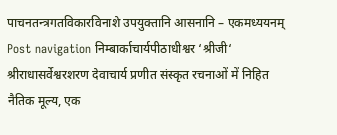पाचनतन्त्रगतविकारविनाशे उपयुक्तानि आसनानि – एकमध्ययनम् Post navigation निम्बार्काचार्यपीठाधीश्वर ‘श्रीजी‘ श्रीराधासर्वेश्वरशरण देवाचार्य प्रणीत संस्कृत रचनाओं में निहित नैतिक मूल्य, एक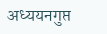अध्ययनगुप्त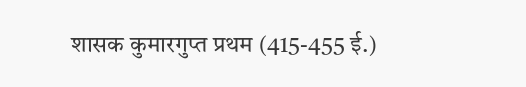शासक कुमारगुप्त प्रथम (415-455 ई.)